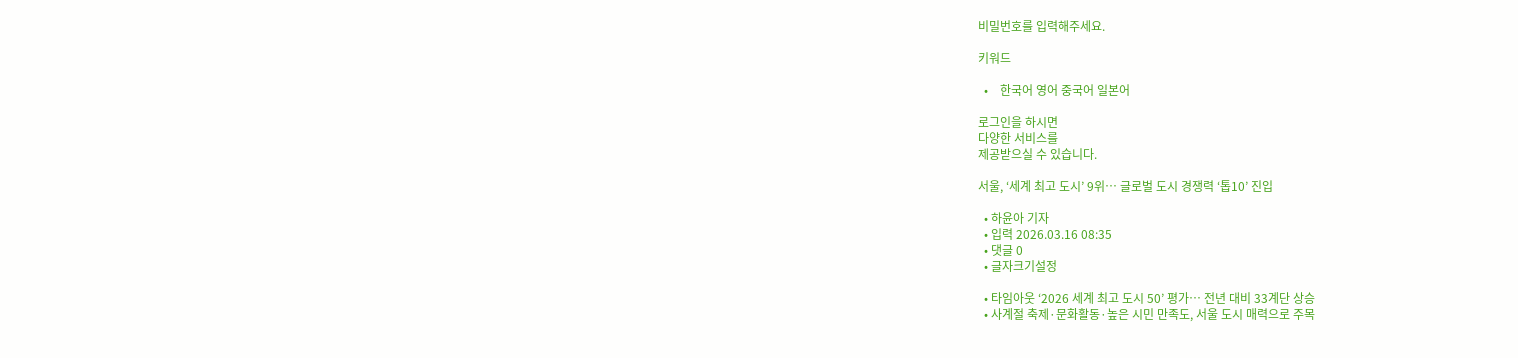비밀번호를 입력해주세요.

키워드

  •    한국어 영어 중국어 일본어

로그인을 하시면
다양한 서비스를
제공받으실 수 있습니다.

서울, ‘세계 최고 도시’ 9위… 글로벌 도시 경쟁력 ‘톱10’ 진입

  • 하윤아 기자
  • 입력 2026.03.16 08:35
  • 댓글 0
  • 글자크기설정

  • 타임아웃 ‘2026 세계 최고 도시 50’ 평가… 전년 대비 33계단 상승
  • 사계절 축제·문화활동·높은 시민 만족도, 서울 도시 매력으로 주목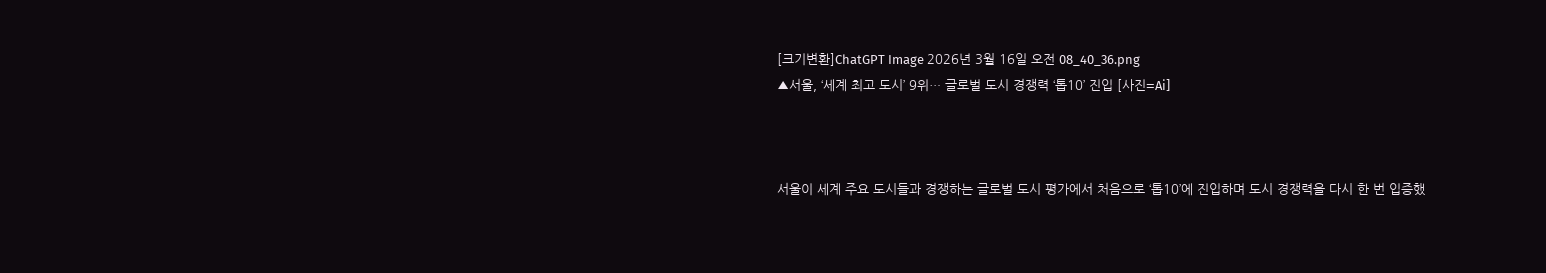[크기변환]ChatGPT Image 2026년 3월 16일 오전 08_40_36.png
▲서울, ‘세계 최고 도시’ 9위… 글로벌 도시 경쟁력 ‘톱10’ 진입 [사진=Ai]



서울이 세계 주요 도시들과 경쟁하는 글로벌 도시 평가에서 처음으로 ‘톱10’에 진입하며 도시 경쟁력을 다시 한 번 입증했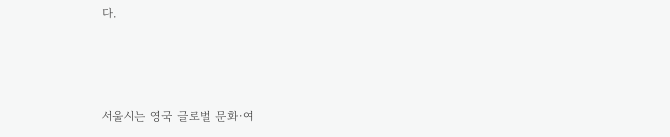다.



서울시는 영국 글로벌 문화·여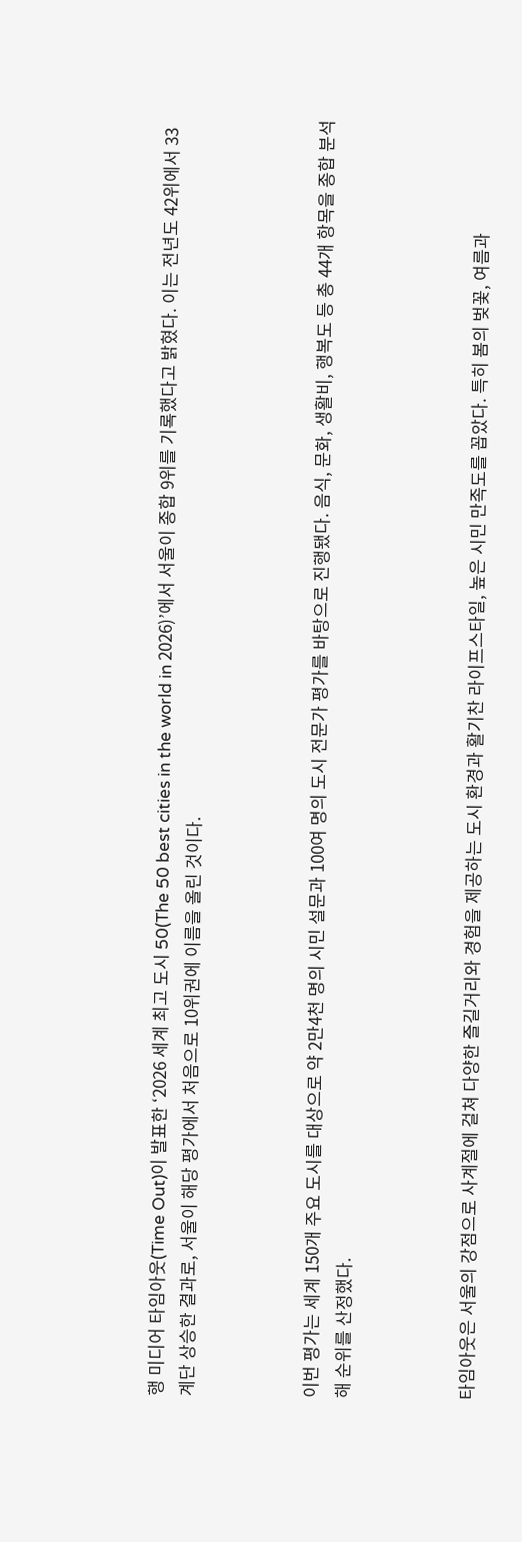행 미디어 타임아웃(Time Out)이 발표한 ‘2026 세계 최고 도시 50(The 50 best cities in the world in 2026)’에서 서울이 종합 9위를 기록했다고 밝혔다. 이는 전년도 42위에서 33계단 상승한 결과로, 서울이 해당 평가에서 처음으로 10위권에 이름을 올린 것이다.



이번 평가는 세계 150개 주요 도시를 대상으로 약 2만4천 명의 시민 설문과 100여 명의 도시 전문가 평가를 바탕으로 진행됐다. 음식, 문화, 생활비, 행복도 등 총 44개 항목을 종합 분석해 순위를 산정했다.



타임아웃은 서울의 강점으로 사계절에 걸쳐 다양한 즐길거리와 경험을 제공하는 도시 환경과 활기찬 라이프스타일, 높은 시민 만족도를 꼽았다. 특히 봄의 벚꽃, 여름과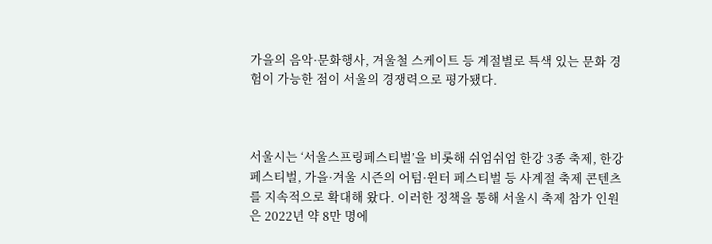가을의 음악·문화행사, 겨울철 스케이트 등 계절별로 특색 있는 문화 경험이 가능한 점이 서울의 경쟁력으로 평가됐다.



서울시는 ‘서울스프링페스티벌’을 비롯해 쉬엄쉬엄 한강 3종 축제, 한강 페스티벌, 가을·겨울 시즌의 어텀·윈터 페스티벌 등 사계절 축제 콘텐츠를 지속적으로 확대해 왔다. 이러한 정책을 통해 서울시 축제 참가 인원은 2022년 약 8만 명에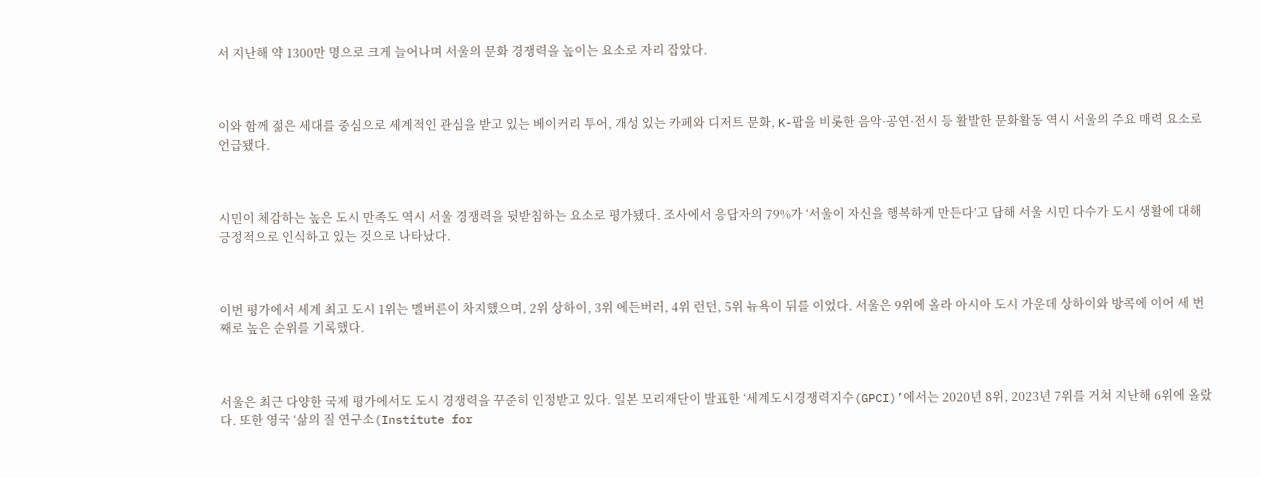서 지난해 약 1300만 명으로 크게 늘어나며 서울의 문화 경쟁력을 높이는 요소로 자리 잡았다.



이와 함께 젊은 세대를 중심으로 세계적인 관심을 받고 있는 베이커리 투어, 개성 있는 카페와 디저트 문화, K-팝을 비롯한 음악·공연·전시 등 활발한 문화활동 역시 서울의 주요 매력 요소로 언급됐다.



시민이 체감하는 높은 도시 만족도 역시 서울 경쟁력을 뒷받침하는 요소로 평가됐다. 조사에서 응답자의 79%가 ‘서울이 자신을 행복하게 만든다’고 답해 서울 시민 다수가 도시 생활에 대해 긍정적으로 인식하고 있는 것으로 나타났다.



이번 평가에서 세계 최고 도시 1위는 멜버른이 차지했으며, 2위 상하이, 3위 에든버러, 4위 런던, 5위 뉴욕이 뒤를 이었다. 서울은 9위에 올라 아시아 도시 가운데 상하이와 방콕에 이어 세 번째로 높은 순위를 기록했다.



서울은 최근 다양한 국제 평가에서도 도시 경쟁력을 꾸준히 인정받고 있다. 일본 모리재단이 발표한 ‘세계도시경쟁력지수(GPCI)’에서는 2020년 8위, 2023년 7위를 거쳐 지난해 6위에 올랐다. 또한 영국 ‘삶의 질 연구소(Institute for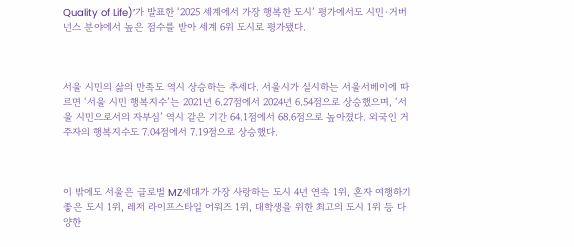Quality of Life)’가 발표한 ‘2025 세계에서 가장 행복한 도시’ 평가에서도 시민·거버넌스 분야에서 높은 점수를 받아 세계 6위 도시로 평가됐다.



서울 시민의 삶의 만족도 역시 상승하는 추세다. 서울시가 실시하는 서울서베이에 따르면 ‘서울 시민 행복지수’는 2021년 6.27점에서 2024년 6.54점으로 상승했으며, ‘서울 시민으로서의 자부심’ 역시 같은 기간 64.1점에서 68.6점으로 높아졌다. 외국인 거주자의 행복지수도 7.04점에서 7.19점으로 상승했다.



이 밖에도 서울은 글로벌 MZ세대가 가장 사랑하는 도시 4년 연속 1위, 혼자 여행하기 좋은 도시 1위, 레저 라이프스타일 어워즈 1위, 대학생을 위한 최고의 도시 1위 등 다양한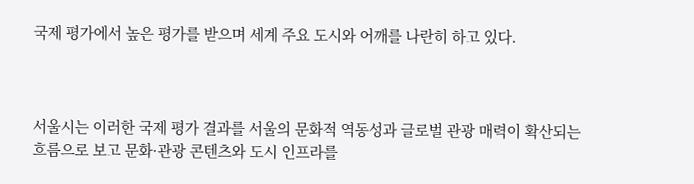국제 평가에서 높은 평가를 받으며 세계 주요 도시와 어깨를 나란히 하고 있다.



서울시는 이러한 국제 평가 결과를 서울의 문화적 역동성과 글로벌 관광 매력이 확산되는 흐름으로 보고 문화·관광 콘텐츠와 도시 인프라를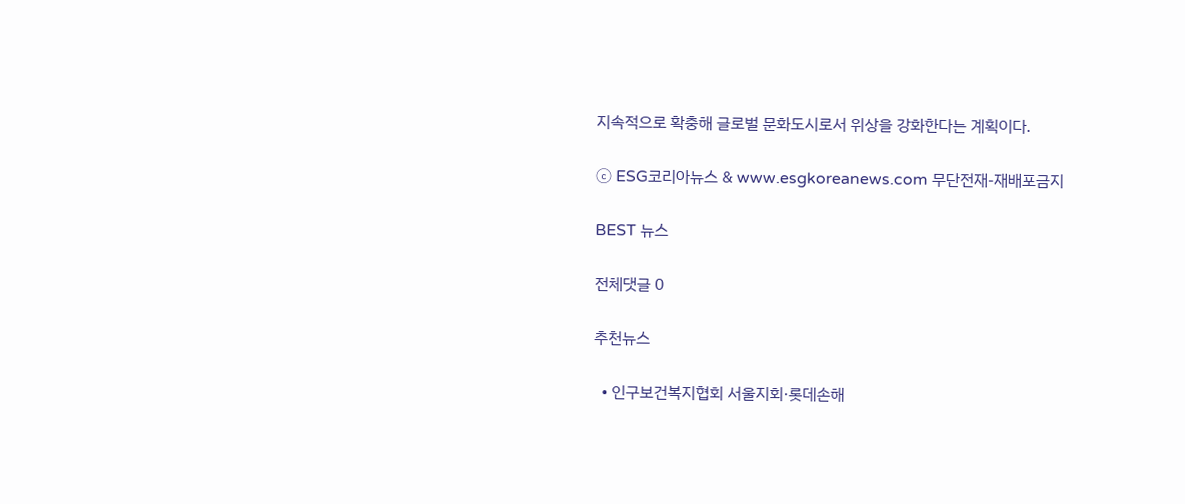지속적으로 확충해 글로벌 문화도시로서 위상을 강화한다는 계획이다.

ⓒ ESG코리아뉴스 & www.esgkoreanews.com 무단전재-재배포금지

BEST 뉴스

전체댓글 0

추천뉴스

  • 인구보건복지협회 서울지회·롯데손해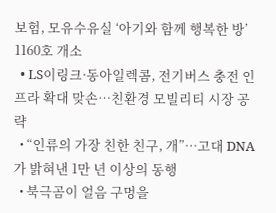보험, 모유수유실 ‘아기와 함께 행복한 방’ 1160호 개소
  • LS이링크·동아일렉콤, 전기버스 충전 인프라 확대 맞손…친환경 모빌리티 시장 공략
  • “인류의 가장 친한 친구, 개”…고대 DNA가 밝혀낸 1만 년 이상의 동행
  • 북극곰이 얼음 구멍을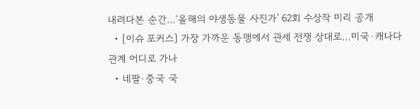내려다본 순간…‘올해의 야생동물 사진가’ 62회 수상작 미리 공개
  • [이슈 포커스] 가장 가까운 동맹에서 관세 전쟁 상대로…미국·캐나다 관계 어디로 가나
  • 네팔·중국 국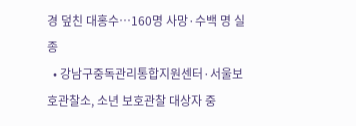경 덮친 대홍수…160명 사망·수백 명 실종
  • 강남구중독관리통합지원센터·서울보호관찰소, 소년 보호관찰 대상자 중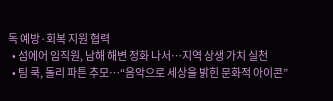독 예방·회복 지원 협력
  • 섬에어 임직원, 남해 해변 정화 나서…지역 상생 가치 실천
  • 팀 쿡, 돌리 파튼 추모…“음악으로 세상을 밝힌 문화적 아이콘”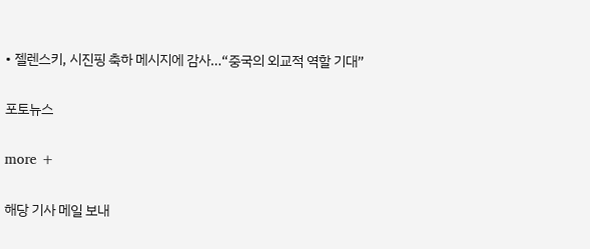• 젤렌스키, 시진핑 축하 메시지에 감사…“중국의 외교적 역할 기대”

포토뉴스

more +

해당 기사 메일 보내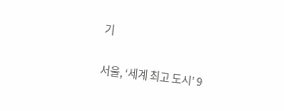기

서울, ‘세계 최고 도시’ 9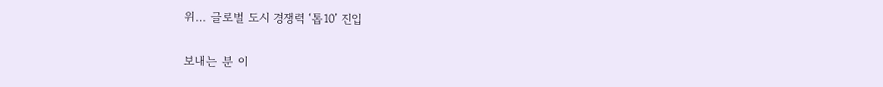위… 글로벌 도시 경쟁력 ‘톱10’ 진입

보내는 분 이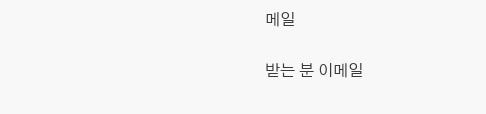메일

받는 분 이메일